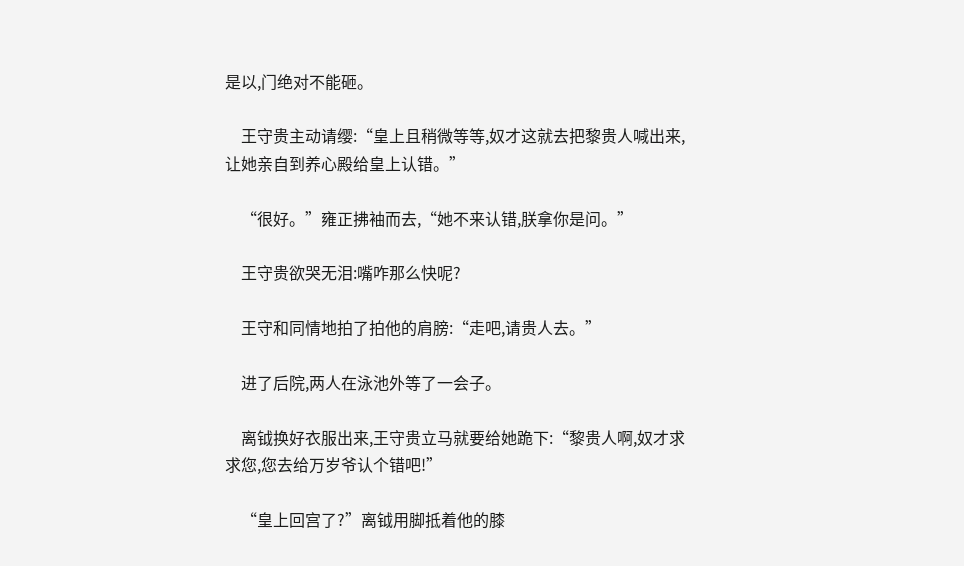是以,门绝对不能砸。

    王守贵主动请缨:“皇上且稍微等等,奴才这就去把黎贵人喊出来,让她亲自到养心殿给皇上认错。”

    “很好。”雍正拂袖而去,“她不来认错,朕拿你是问。”

    王守贵欲哭无泪:嘴咋那么快呢?

    王守和同情地拍了拍他的肩膀:“走吧,请贵人去。”

    进了后院,两人在泳池外等了一会子。

    离钺换好衣服出来,王守贵立马就要给她跪下:“黎贵人啊,奴才求求您,您去给万岁爷认个错吧!”

    “皇上回宫了?”离钺用脚抵着他的膝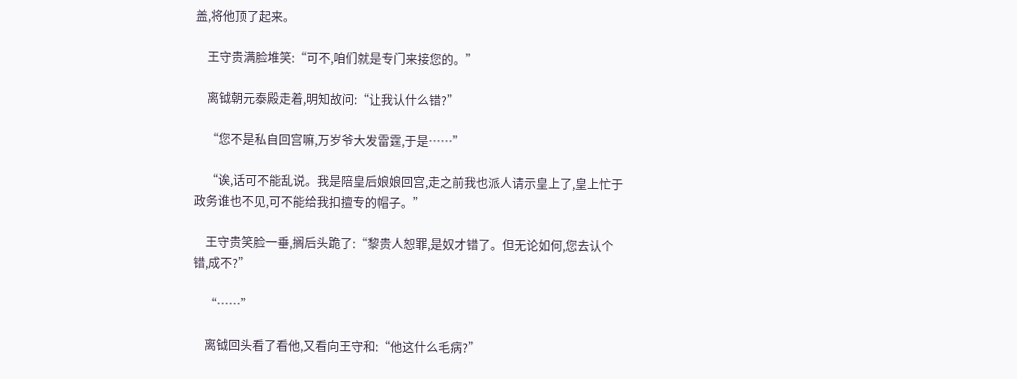盖,将他顶了起来。

    王守贵满脸堆笑:“可不,咱们就是专门来接您的。”

    离钺朝元泰殿走着,明知故问:“让我认什么错?”

    “您不是私自回宫嘛,万岁爷大发雷霆,于是……”

    “诶,话可不能乱说。我是陪皇后娘娘回宫,走之前我也派人请示皇上了,皇上忙于政务谁也不见,可不能给我扣擅专的帽子。”

    王守贵笑脸一垂,搁后头跪了:“黎贵人恕罪,是奴才错了。但无论如何,您去认个错,成不?”

    “……”

    离钺回头看了看他,又看向王守和:“他这什么毛病?”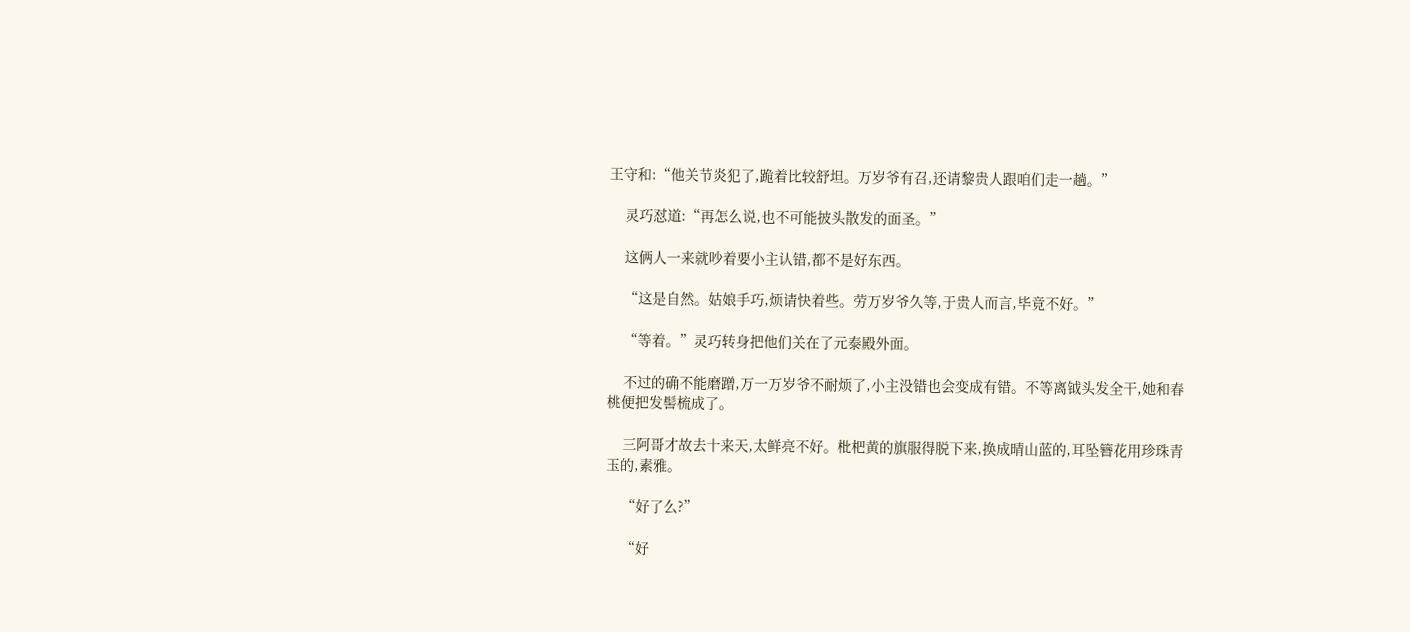王守和:“他关节炎犯了,跪着比较舒坦。万岁爷有召,还请黎贵人跟咱们走一趟。”

    灵巧怼道:“再怎么说,也不可能披头散发的面圣。”

    这俩人一来就吵着要小主认错,都不是好东西。

    “这是自然。姑娘手巧,烦请快着些。劳万岁爷久等,于贵人而言,毕竟不好。”

    “等着。”灵巧转身把他们关在了元泰殿外面。

    不过的确不能磨蹭,万一万岁爷不耐烦了,小主没错也会变成有错。不等离钺头发全干,她和春桃便把发髻梳成了。

    三阿哥才故去十来天,太鲜亮不好。枇杷黄的旗服得脱下来,换成晴山蓝的,耳坠簪花用珍珠青玉的,素雅。

    “好了么?”

    “好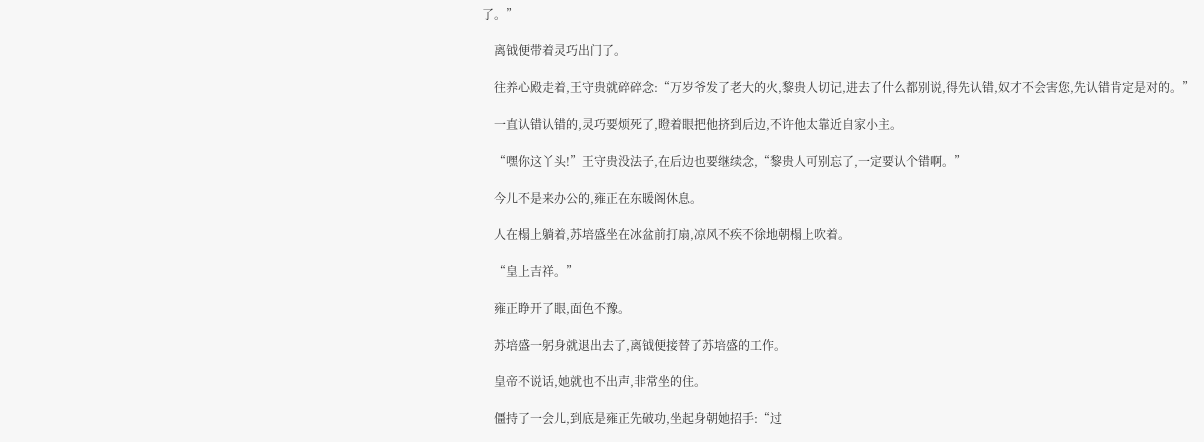了。”

    离钺便带着灵巧出门了。

    往养心殿走着,王守贵就碎碎念:“万岁爷发了老大的火,黎贵人切记,进去了什么都别说,得先认错,奴才不会害您,先认错肯定是对的。”

    一直认错认错的,灵巧要烦死了,瞪着眼把他挤到后边,不许他太靠近自家小主。

    “嘿你这丫头!”王守贵没法子,在后边也要继续念,“黎贵人可别忘了,一定要认个错啊。”

    今儿不是来办公的,雍正在东暖阁休息。

    人在榻上躺着,苏培盛坐在冰盆前打扇,凉风不疾不徐地朝榻上吹着。

    “皇上吉祥。”

    雍正睁开了眼,面色不豫。

    苏培盛一躬身就退出去了,离钺便接替了苏培盛的工作。

    皇帝不说话,她就也不出声,非常坐的住。

    僵持了一会儿,到底是雍正先破功,坐起身朝她招手:“过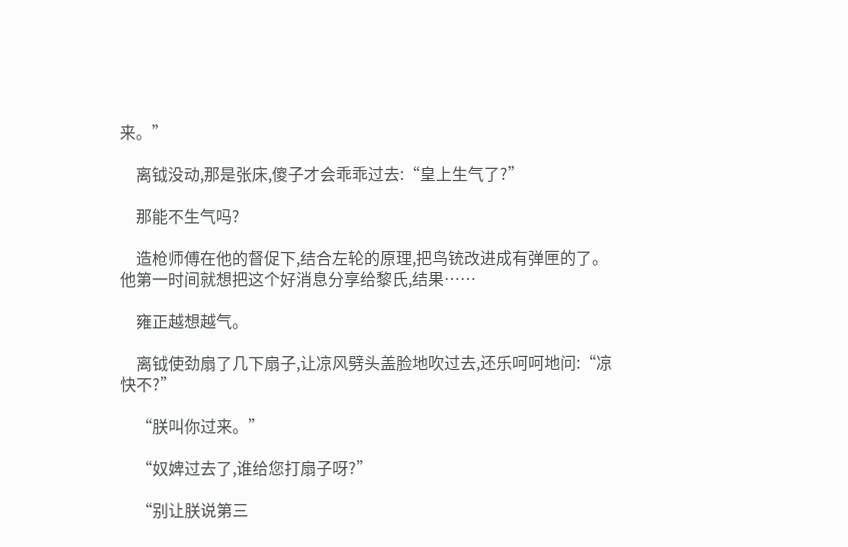来。”

    离钺没动,那是张床,傻子才会乖乖过去:“皇上生气了?”

    那能不生气吗?

    造枪师傅在他的督促下,结合左轮的原理,把鸟铳改进成有弹匣的了。他第一时间就想把这个好消息分享给黎氏,结果……

    雍正越想越气。

    离钺使劲扇了几下扇子,让凉风劈头盖脸地吹过去,还乐呵呵地问:“凉快不?”

    “朕叫你过来。”

    “奴婢过去了,谁给您打扇子呀?”

    “别让朕说第三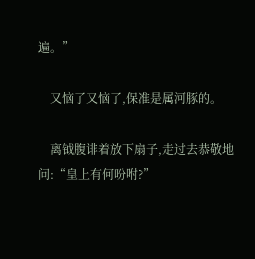遍。”

    又恼了又恼了,保准是属河豚的。

    离钺腹诽着放下扇子,走过去恭敬地问:“皇上有何吩咐?”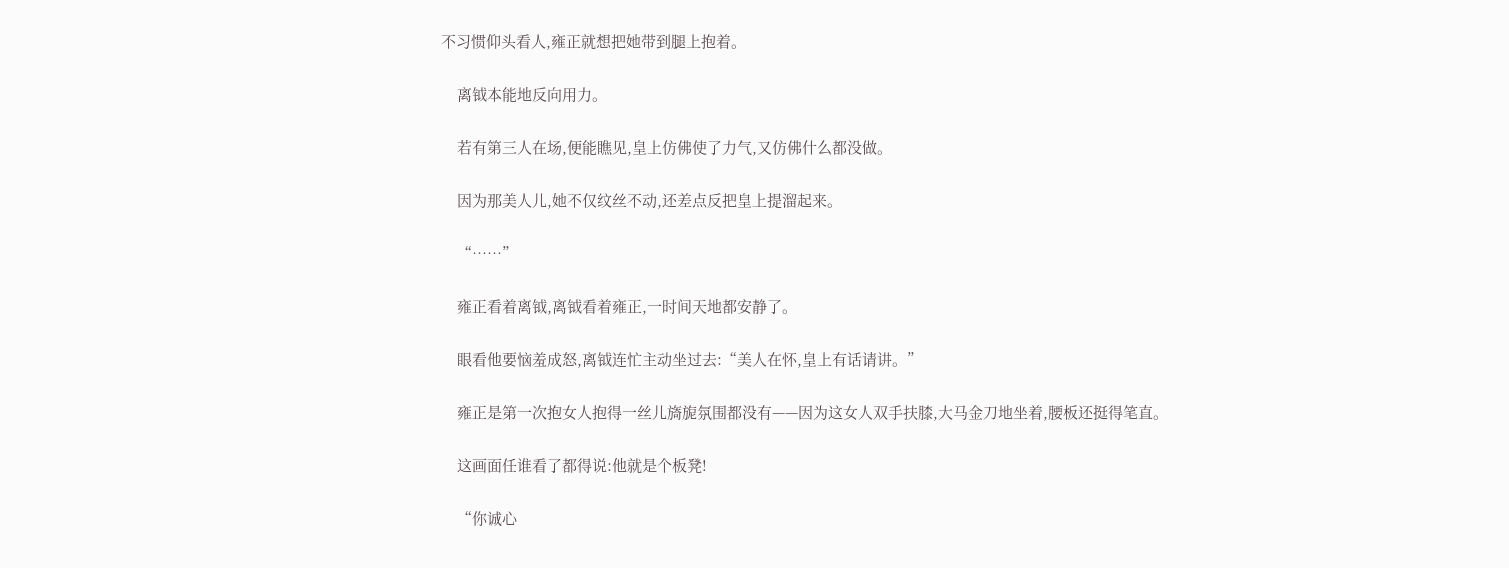不习惯仰头看人,雍正就想把她带到腿上抱着。

    离钺本能地反向用力。

    若有第三人在场,便能瞧见,皇上仿佛使了力气,又仿佛什么都没做。

    因为那美人儿,她不仅纹丝不动,还差点反把皇上提溜起来。

    “……”

    雍正看着离钺,离钺看着雍正,一时间天地都安静了。

    眼看他要恼羞成怒,离钺连忙主动坐过去:“美人在怀,皇上有话请讲。”

    雍正是第一次抱女人抱得一丝儿旖旎氛围都没有——因为这女人双手扶膝,大马金刀地坐着,腰板还挺得笔直。

    这画面任谁看了都得说:他就是个板凳!

    “你诚心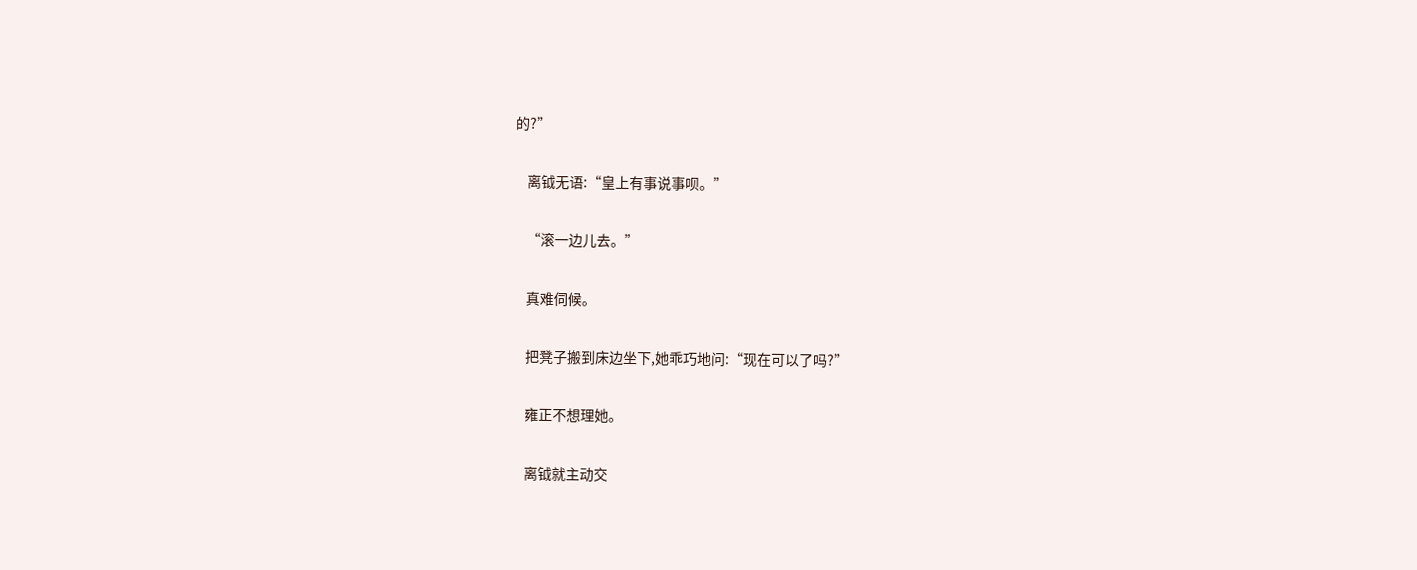的?”

    离钺无语:“皇上有事说事呗。”

    “滚一边儿去。”

    真难伺候。

    把凳子搬到床边坐下,她乖巧地问:“现在可以了吗?”

    雍正不想理她。

    离钺就主动交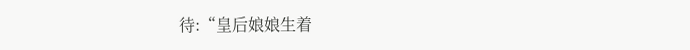待:“皇后娘娘生着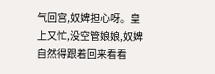气回宫,奴婢担心呀。皇上又忙,没空管娘娘,奴婢自然得跟着回来看看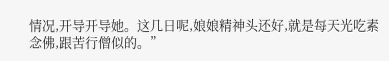情况,开导开导她。这几日呢,娘娘精神头还好,就是每天光吃素念佛,跟苦行僧似的。”